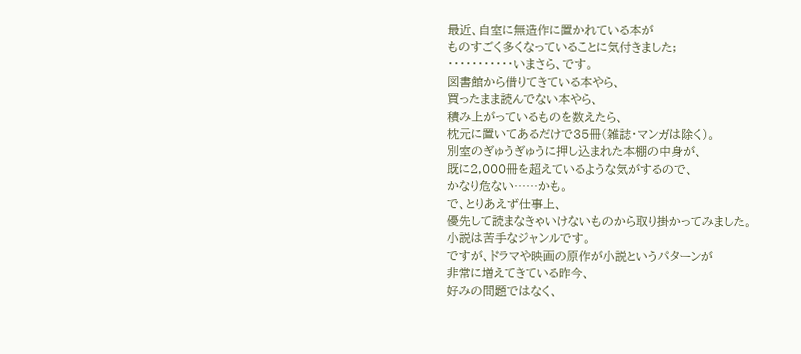最近、自室に無造作に置かれている本が
ものすごく多くなっていることに気付きました;
・・・・・・・・・・・いまさら、です。
図書館から借りてきている本やら、
買ったまま読んでない本やら、
積み上がっているものを数えたら、
枕元に置いてあるだけで35冊(雑誌・マンガは除く)。
別室のぎゅうぎゅうに押し込まれた本棚の中身が、
既に2,000冊を超えているような気がするので、
かなり危ない……かも。
で、とりあえず仕事上、
優先して読まなきゃいけないものから取り掛かってみました。
小説は苦手なジャンルです。
ですが、ドラマや映画の原作が小説というパターンが
非常に増えてきている昨今、
好みの問題ではなく、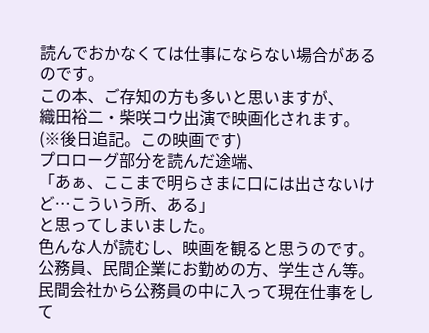読んでおかなくては仕事にならない場合があるのです。
この本、ご存知の方も多いと思いますが、
織田裕二・柴咲コウ出演で映画化されます。
(※後日追記。この映画です)
プロローグ部分を読んだ途端、
「あぁ、ここまで明らさまに口には出さないけど…こういう所、ある」
と思ってしまいました。
色んな人が読むし、映画を観ると思うのです。
公務員、民間企業にお勤めの方、学生さん等。
民間会社から公務員の中に入って現在仕事をして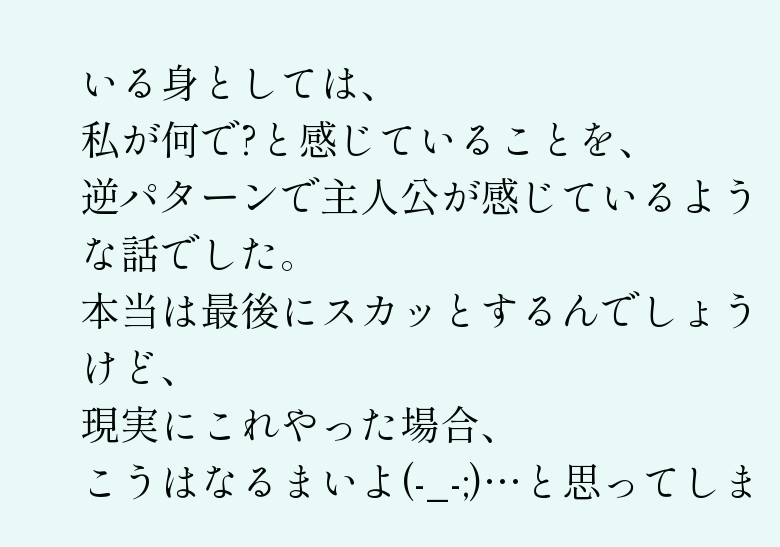いる身としては、
私が何で?と感じていることを、
逆パターンで主人公が感じているような話でした。
本当は最後にスカッとするんでしょうけど、
現実にこれやった場合、
こうはなるまいよ(-_-;)…と思ってしま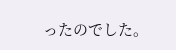ったのでした。